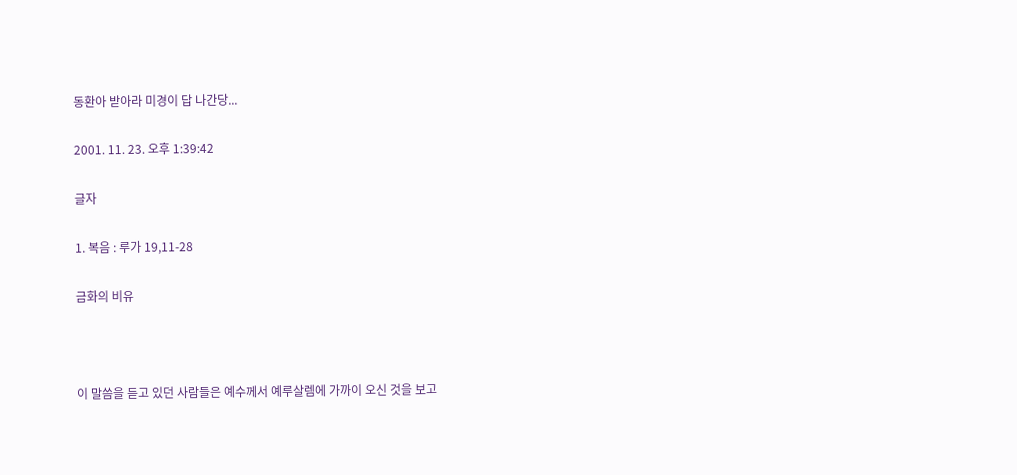동환아 받아라 미경이 답 나간당...

2001. 11. 23. 오후 1:39:42

글자

1. 복음 : 루가 19,11-28

금화의 비유



이 말씀을 듣고 있던 사람들은 예수께서 예루살렘에 가까이 오신 것을 보고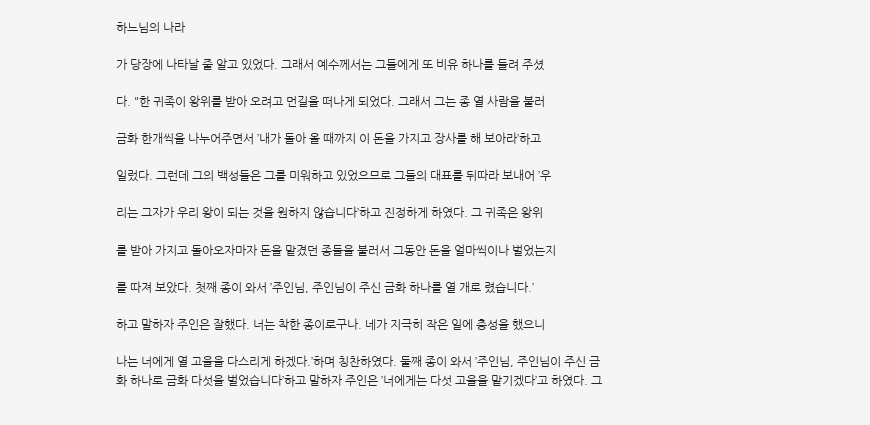하느님의 나라

가 당장에 나타날 줄 알고 있었다. 그래서 예수께서는 그들에게 또 비유 하나를 들려 주셨

다. "한 귀족이 왕위를 받아 오려고 먼길을 떠나게 되었다. 그래서 그는 종 열 사람을 불러

금화 한개씩을 나누어주면서 ’내가 돌아 올 때까지 이 돈을 가지고 장사를 해 보아라’하고

일렀다. 그런데 그의 백성들은 그를 미워하고 있었으므로 그들의 대표를 뒤따라 보내어 ’우

리는 그자가 우리 왕이 되는 것을 원하지 않습니다’하고 진정하게 하였다. 그 귀족은 왕위

를 받아 가지고 돌아오자마자 돈을 맡겼던 종들을 불러서 그동안 돈을 얼마씩이나 벌었는지

를 따져 보았다. 첫째 종이 와서 ’주인님, 주인님이 주신 금화 하나를 열 개로 렸습니다.’

하고 말하자 주인은 잘했다. 너는 착한 종이로구나. 네가 지극히 작은 일에 충성을 했으니

나는 너에게 열 고을을 다스리게 하겠다.’하며 칭찬하였다. 둘째 종이 와서 ’주인님, 주인님이 주신 금화 하나로 금화 다섯을 벌었습니다’하고 말하자 주인은 ’너에게는 다섯 고을을 맡기겠다’고 하였다. 그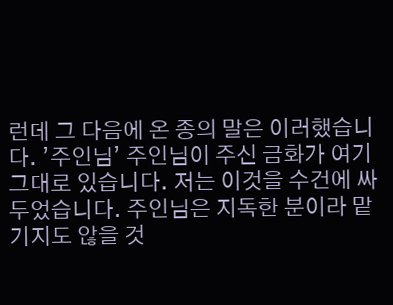런데 그 다음에 온 종의 말은 이러했습니다. ’주인님’ 주인님이 주신 금화가 여기 그대로 있습니다. 저는 이것을 수건에 싸 두었습니다. 주인님은 지독한 분이라 맡기지도 않을 것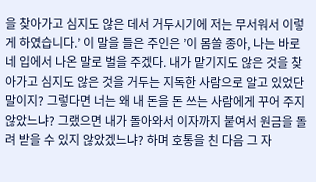을 찾아가고 심지도 않은 데서 거두시기에 저는 무서워서 이렇게 하였습니다.’ 이 말을 들은 주인은 ’이 몸쓸 종아, 나는 바로 네 입에서 나온 말로 벌을 주겠다. 내가 맡기지도 않은 것을 찾아가고 심지도 않은 것을 거두는 지독한 사람으로 알고 있었단 말이지? 그렇다면 너는 왜 내 돈을 돈 쓰는 사람에게 꾸어 주지 않았느냐? 그랬으면 내가 돌아와서 이자까지 붙여서 원금을 돌려 받을 수 있지 않았겠느냐? 하며 호통을 친 다음 그 자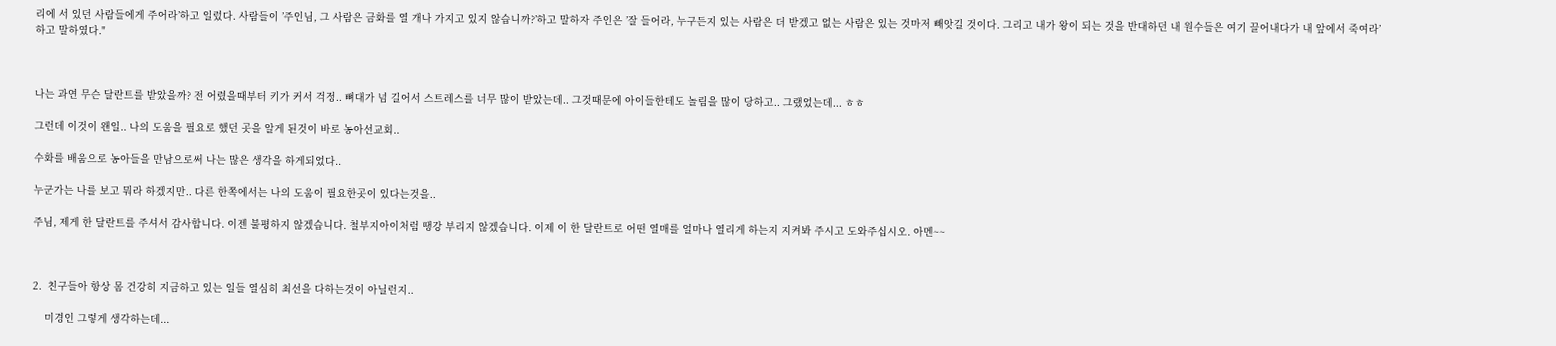리에 서 있던 사람들에게 주어라’하고 일렀다. 사람들이 ’주인님, 그 사람은 금화를 열 개나 가지고 있지 않습니까?’하고 말하자 주인은 ’잘 들어라, 누구든지 있는 사람은 더 받겠고 없는 사람은 있는 것마저 빼앗길 것이다. 그리고 내가 왕이 되는 것을 반대하던 내 원수들은 여기 끌어내다가 내 앞에서 죽여라’하고 말하였다."



나는 과연 무슨 달란트를 받았을까? 전 어렸을때부터 키가 커서 걱정.. 뼈대가 넘 길어서 스트레스를 너무 많이 받았는데.. 그것때문에 아이들한테도 놀림을 많이 당하고.. 그랬었는데... ㅎㅎ

그런데 이것이 왠일.. 나의 도움을 필요로 했던 곳을 알게 된것이 바로 농아선교회..

수화를 배움으로 농아들을 만남으로써 나는 많은 생각을 하게되었다..

누군가는 나를 보고 뭐라 하겠지만.. 다른 한쪽에서는 나의 도움이 필요한곳이 있다는것을..

주님, 제게 한 달란트를 주셔서 감사합니다. 이젠 불평하지 않겠습니다. 철부지아이처럼 땡강 부리지 않겠습니다. 이제 이 한 달란트로 어떤 열매를 얼마나 열리게 하는지 지켜봐 주시고 도와주십시오. 아멘~~



2.  친구들아 항상 몸 건강히 지금하고 있는 일들 열심히 최선을 다하는것이 아닐런지..

    미경인 그렇게 생각하는데...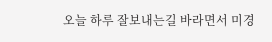오늘 하루 잘보내는길 바라면서 미경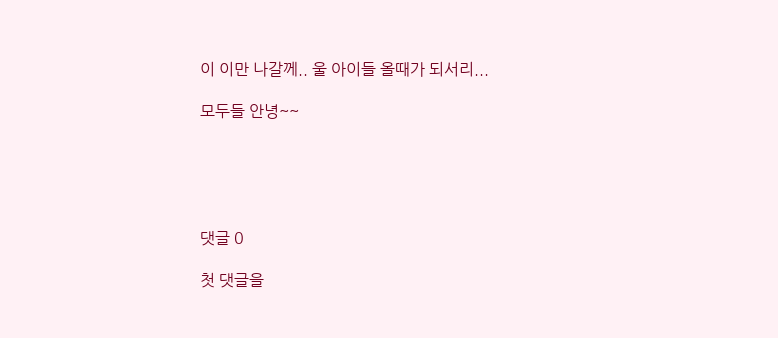이 이만 나갈께.. 울 아이들 올때가 되서리...

모두들 안녕~~





댓글 0

첫 댓글을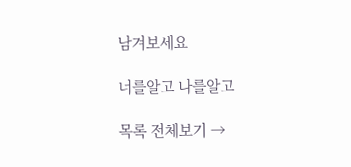남겨보세요

너를알고 나를알고

목록 전체보기 →